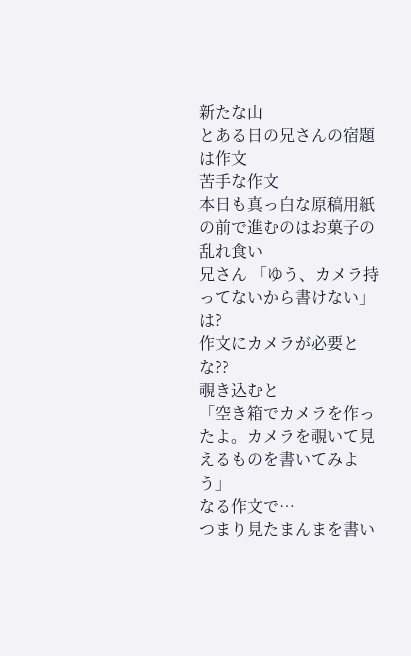新たな山
とある日の兄さんの宿題は作文
苦手な作文
本日も真っ白な原稿用紙の前で進むのはお菓子の乱れ食い
兄さん 「ゆう、カメラ持ってないから書けない」
は?
作文にカメラが必要とな??
覗き込むと
「空き箱でカメラを作ったよ。カメラを覗いて見えるものを書いてみよう」
なる作文で…
つまり見たまんまを書い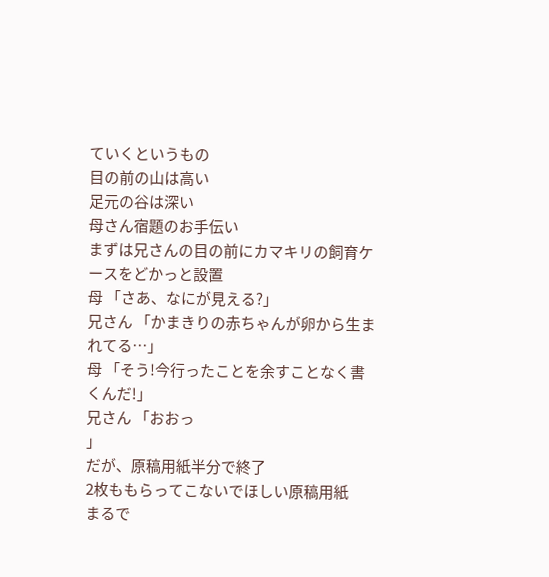ていくというもの
目の前の山は高い
足元の谷は深い
母さん宿題のお手伝い
まずは兄さんの目の前にカマキリの飼育ケースをどかっと設置
母 「さあ、なにが見える?」
兄さん 「かまきりの赤ちゃんが卵から生まれてる…」
母 「そう!今行ったことを余すことなく書くんだ!」
兄さん 「おおっ
」
だが、原稿用紙半分で終了
2枚ももらってこないでほしい原稿用紙
まるで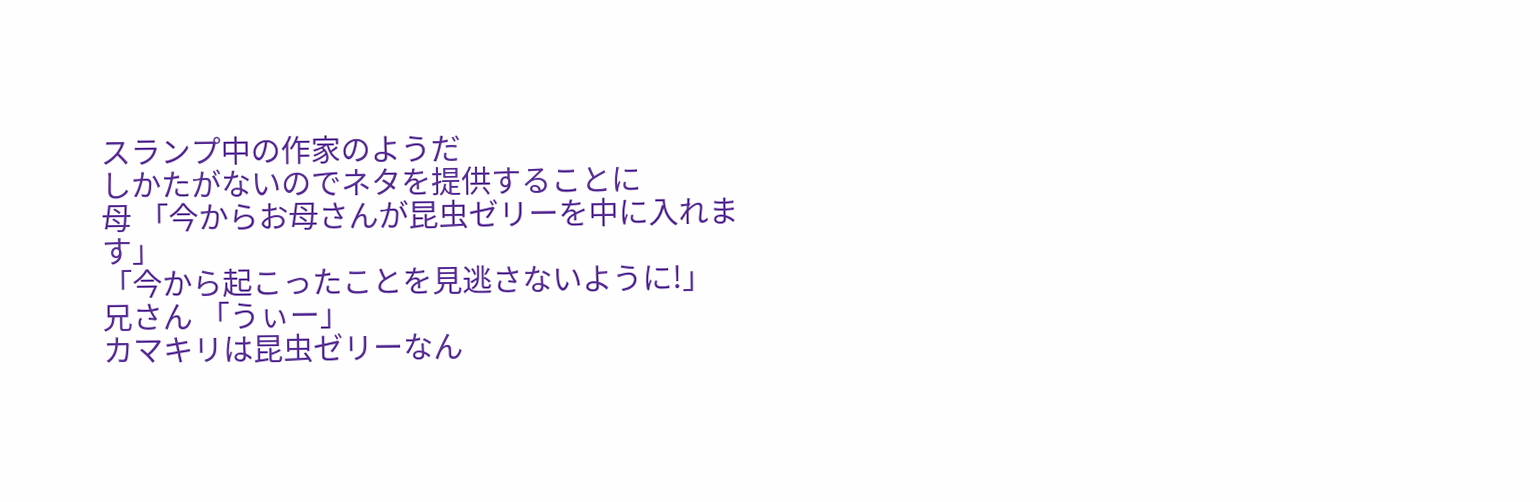スランプ中の作家のようだ
しかたがないのでネタを提供することに
母 「今からお母さんが昆虫ゼリーを中に入れます」
「今から起こったことを見逃さないように!」
兄さん 「うぃー」
カマキリは昆虫ゼリーなん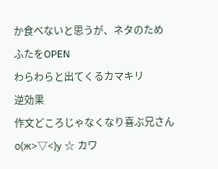か食べないと思うが、ネタのため
ふたをOPEN
わらわらと出てくるカマキリ
逆効果
作文どころじゃなくなり喜ぶ兄さん
о(ж>▽<)y ☆ カワ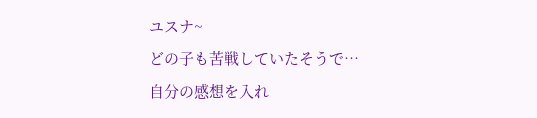ユスナ~
どの子も苦戦していたそうで…
自分の感想を入れ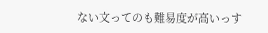ない文ってのも難易度が高いっす